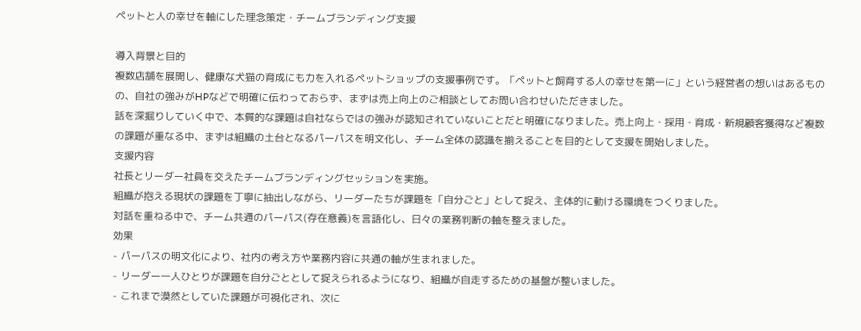ペットと人の幸せを軸にした理念策定・チームブランディング支援

導入背景と目的
複数店舗を展開し、健康な犬猫の育成にも力を入れるペットショップの支援事例です。「ペットと飼育する人の幸せを第一に」という経営者の想いはあるものの、自社の強みがHPなどで明確に伝わっておらず、まずは売上向上のご相談としてお問い合わせいただきました。
話を深掘りしていく中で、本質的な課題は自社ならではの強みが認知されていないことだと明確になりました。売上向上・採用・育成・新規顧客獲得など複数の課題が重なる中、まずは組織の土台となるパーパスを明文化し、チーム全体の認識を揃えることを目的として支援を開始しました。
支援内容
社長とリーダー社員を交えたチームブランディングセッションを実施。
組織が抱える現状の課題を丁寧に抽出しながら、リーダーたちが課題を「自分ごと」として捉え、主体的に動ける環境をつくりました。
対話を重ねる中で、チーム共通のパーパス(存在意義)を言語化し、日々の業務判断の軸を整えました。
効果
- パーパスの明文化により、社内の考え方や業務内容に共通の軸が生まれました。
- リーダー一人ひとりが課題を自分ごととして捉えられるようになり、組織が自走するための基盤が整いました。
- これまで漠然としていた課題が可視化され、次に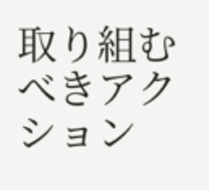取り組むべきアクション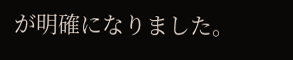が明確になりました。